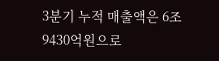3분기 누적 매출액은 6조9430억원으로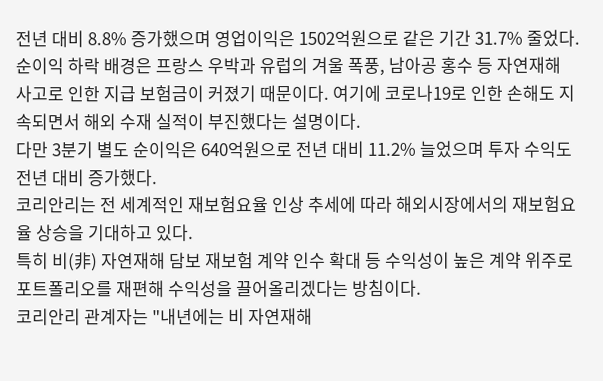전년 대비 8.8% 증가했으며 영업이익은 1502억원으로 같은 기간 31.7% 줄었다.
순이익 하락 배경은 프랑스 우박과 유럽의 겨울 폭풍, 남아공 홍수 등 자연재해 사고로 인한 지급 보험금이 커졌기 때문이다. 여기에 코로나19로 인한 손해도 지속되면서 해외 수재 실적이 부진했다는 설명이다.
다만 3분기 별도 순이익은 640억원으로 전년 대비 11.2% 늘었으며 투자 수익도 전년 대비 증가했다.
코리안리는 전 세계적인 재보험요율 인상 추세에 따라 해외시장에서의 재보험요율 상승을 기대하고 있다.
특히 비(非) 자연재해 담보 재보험 계약 인수 확대 등 수익성이 높은 계약 위주로 포트폴리오를 재편해 수익성을 끌어올리겠다는 방침이다.
코리안리 관계자는 "내년에는 비 자연재해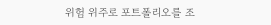위험 위주로 포트폴리오를 조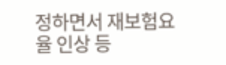정하면서 재보험요율 인상 등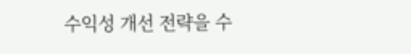수익성 개선 전략을 수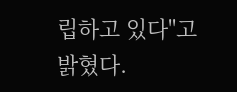립하고 있다"고 밝혔다.